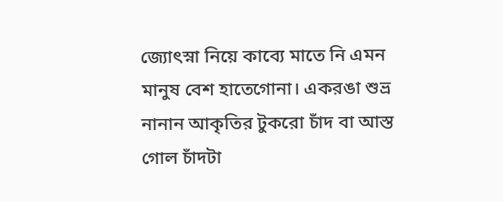জ্যোৎস্না নিয়ে কাব্যে মাতে নি এমন মানুষ বেশ হাতেগোনা। একরঙা শুভ্র নানান আকৃতির টুকরো চাঁদ বা আস্ত গোল চাঁদটা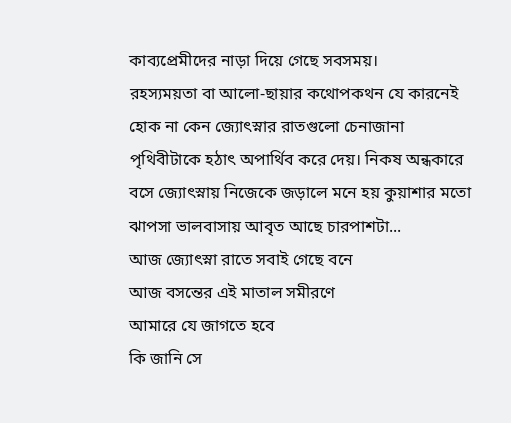কাব্যপ্রেমীদের নাড়া দিয়ে গেছে সবসময়।
রহস্যময়তা বা আলো-ছায়ার কথোপকথন যে কারনেই হোক না কেন জ্যোৎস্নার রাতগুলো চেনাজানা পৃথিবীটাকে হঠাৎ অপার্থিব করে দেয়। নিকষ অন্ধকারে বসে জ্যোৎস্নায় নিজেকে জড়ালে মনে হয় কুয়াশার মতো ঝাপসা ভালবাসায় আবৃত আছে চারপাশটা...
আজ জ্যোৎস্না রাতে সবাই গেছে বনে
আজ বসন্তের এই মাতাল সমীরণে
আমারে যে জাগতে হবে
কি জানি সে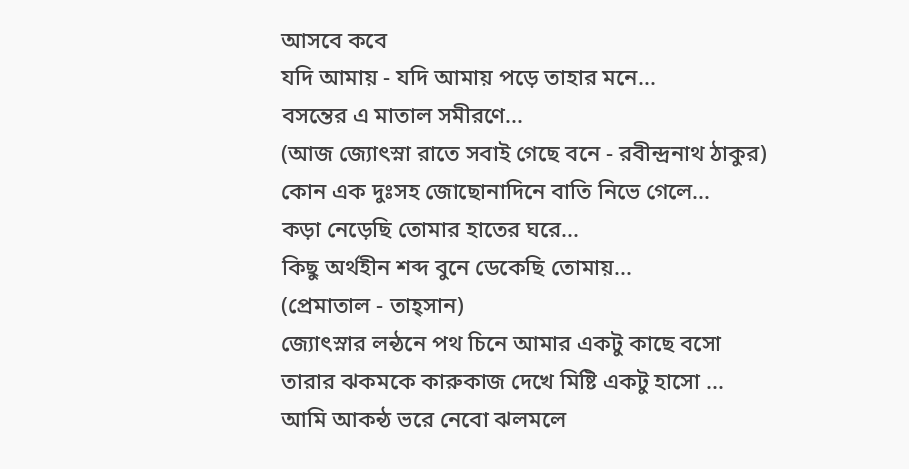আসবে কবে
যদি আমায় - যদি আমায় পড়ে তাহার মনে...
বসন্তের এ মাতাল সমীরণে...
(আজ জ্যোৎস্না রাতে সবাই গেছে বনে - রবীন্দ্রনাথ ঠাকুর)
কোন এক দুঃসহ জোছোনাদিনে বাতি নিভে গেলে...
কড়া নেড়েছি তোমার হাতের ঘরে...
কিছু অর্থহীন শব্দ বুনে ডেকেছি তোমায়...
(প্রেমাতাল - তাহ্সান)
জ্যোৎস্নার লন্ঠনে পথ চিনে আমার একটু কাছে বসো
তারার ঝকমকে কারুকাজ দেখে মিষ্টি একটু হাসো ...
আমি আকন্ঠ ভরে নেবো ঝলমলে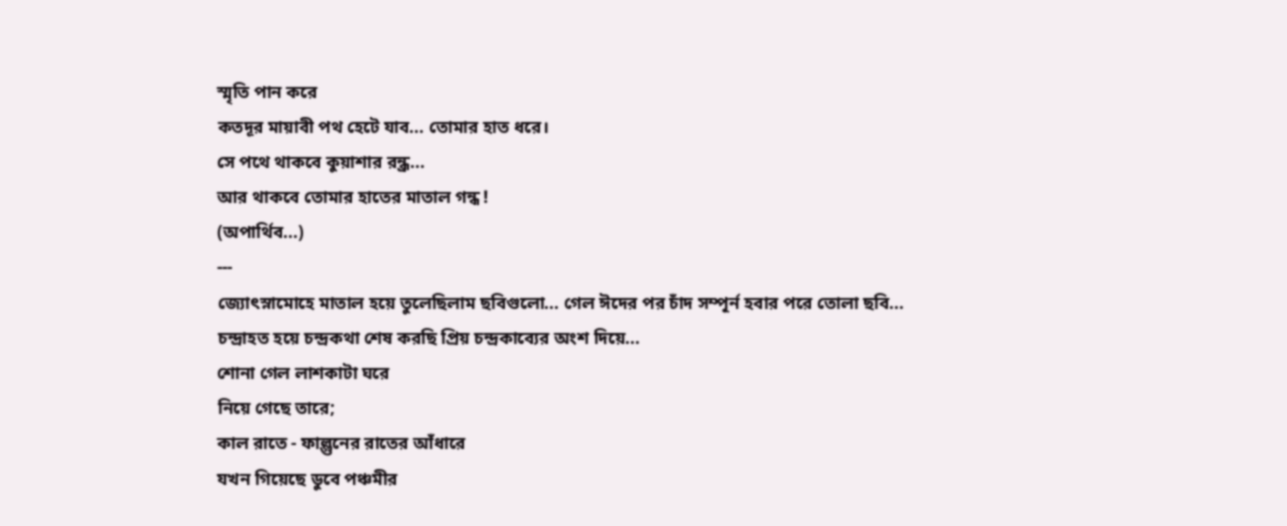স্মৃতি পান করে
কতদূর মায়াবী পথ হেটে যাব... তোমার হাত ধরে।
সে পথে থাকবে কুয়াশার রন্ধ্র...
আর থাকবে তোমার হাতের মাতাল গন্ধ !
(অপার্থিব...)
---
জ্যোৎস্নামোহে মাতাল হয়ে তুলেছিলাম ছবিগুলো... গেল ঈদের পর চাঁদ সম্পূর্ন হবার পরে তোলা ছবি...
চন্দ্রাহত হয়ে চন্দ্রকথা শেষ করছি প্রিয় চন্দ্রকাব্যের অংশ দিয়ে...
শোনা গেল লাশকাটা ঘরে
নিয়ে গেছে তারে;
কাল রাতে - ফাল্গুনের রাতের আঁধারে
যখন গিয়েছে ডুবে পঞ্চমীর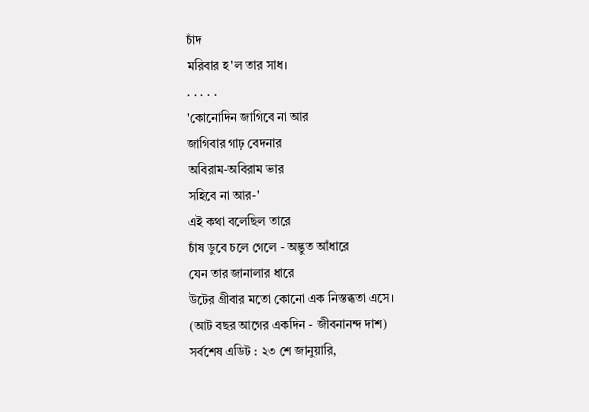চাঁদ
মরিবার হ'ল তার সাধ।
. . . . .
'কোনোদিন জাগিবে না আর
জাগিবার গাঢ় বেদনার
অবিরাম-অবিরাম ভার
সহিবে না আর-'
এই কথা বলেছিল তারে
চাঁষ ডুবে চলে গেলে - অদ্ভুত আঁধারে
যেন তার জানালার ধারে
উটের গ্রীবার মতো কোনো এক নিস্তব্ধতা এসে।
(আট বছর আগের একদিন - জীবনানন্দ দাশ)
সর্বশেষ এডিট : ২৩ শে জানুয়ারি,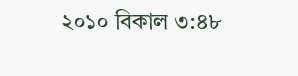২০১০ বিকাল ৩:৪৮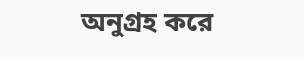অনুগ্রহ করে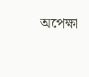অপেক্ষা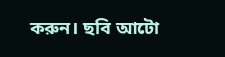করুন। ছবি আটো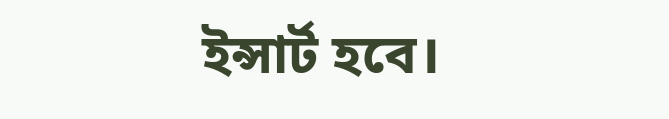ইন্সার্ট হবে।